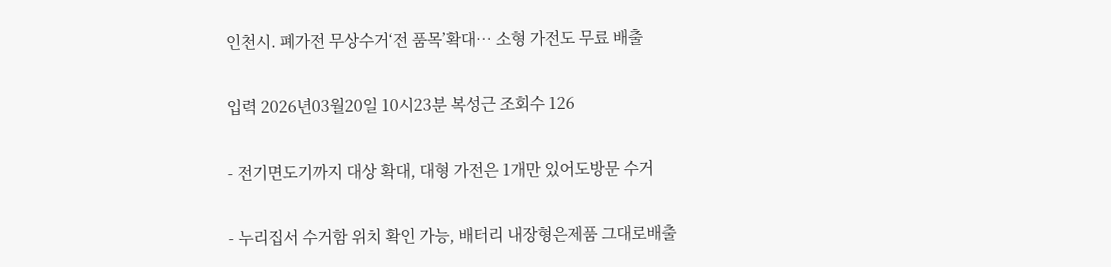인천시. 폐가전 무상수거‘전 품목’확대… 소형 가전도 무료 배출

입력 2026년03월20일 10시23분 복성근 조회수 126

- 전기면도기까지 대상 확대, 대형 가전은 1개만 있어도방문 수거

- 누리집서 수거함 위치 확인 가능, 배터리 내장형은제품 그대로배출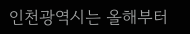인천광역시는 올해부터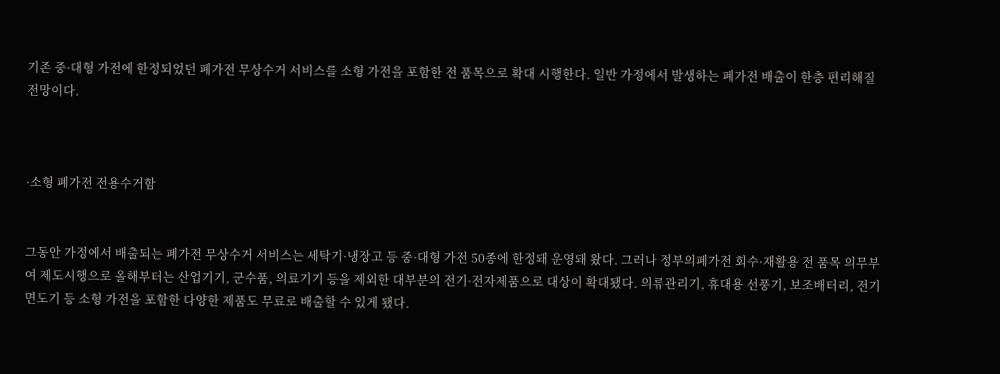기존 중·대형 가전에 한정되었던 폐가전 무상수거 서비스를 소형 가전을 포함한 전 품목으로 확대 시행한다. 일반 가정에서 발생하는 폐가전 배출이 한층 편리해질 전망이다.



·소형 폐가전 전용수거함


그동안 가정에서 배출되는 폐가전 무상수거 서비스는 세탁기·냉장고 등 중·대형 가전 50종에 한정돼 운영돼 왔다. 그러나 정부의폐가전 회수·재활용 전 품목 의무부여 제도시행으로 올해부터는 산업기기, 군수품, 의료기기 등을 제외한 대부분의 전기·전자제품으로 대상이 확대됐다. 의류관리기, 휴대용 선풍기, 보조배터리, 전기면도기 등 소형 가전을 포함한 다양한 제품도 무료로 배출할 수 있게 됐다.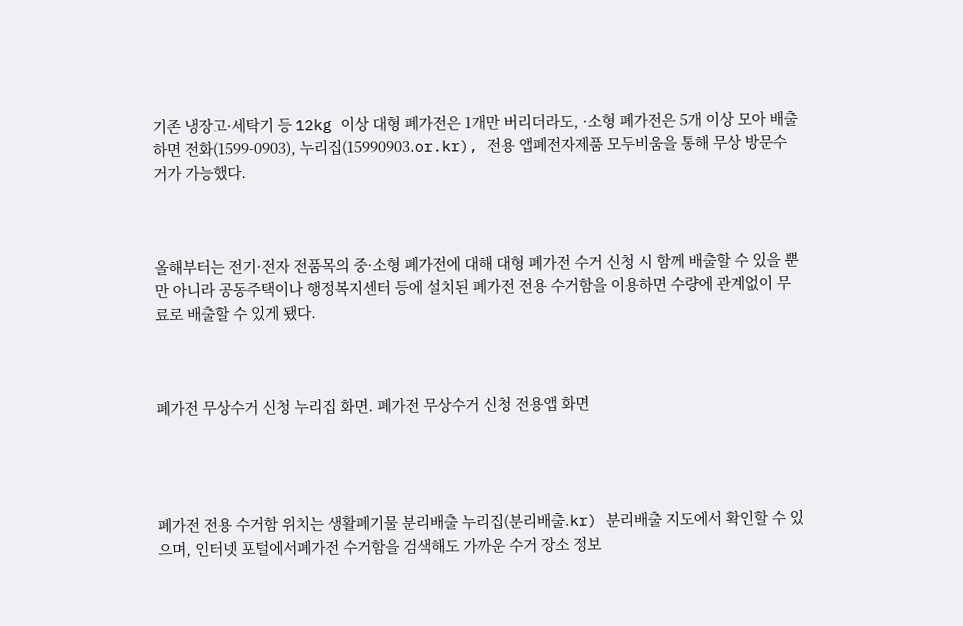기존 냉장고·세탁기 등 12kg 이상 대형 폐가전은 1개만 버리더라도, ·소형 폐가전은 5개 이상 모아 배출하면 전화(1599-0903), 누리집(15990903.or.kr), 전용 앱폐전자제품 모두비움을 통해 무상 방문수거가 가능했다.



올해부터는 전기·전자 전품목의 중·소형 폐가전에 대해 대형 폐가전 수거 신청 시 함께 배출할 수 있을 뿐만 아니라 공동주택이나 행정복지센터 등에 설치된 폐가전 전용 수거함을 이용하면 수량에 관계없이 무료로 배출할 수 있게 됐다.



폐가전 무상수거 신청 누리집 화면. 폐가전 무상수거 신청 전용앱 화면




폐가전 전용 수거함 위치는 생활폐기물 분리배출 누리집(분리배출.kr) 분리배출 지도에서 확인할 수 있으며, 인터넷 포털에서폐가전 수거함을 검색해도 가까운 수거 장소 정보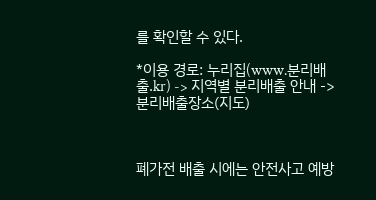를 확인할 수 있다.

*이용 경로: 누리집(www.분리배출.kr) -> 지역별 분리배출 안내 -> 분리배출장소(지도)



폐가전 배출 시에는 안전사고 예방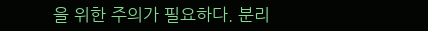을 위한 주의가 필요하다. 분리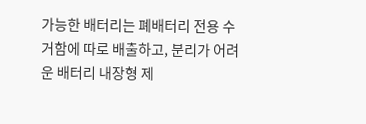가능한 배터리는 폐배터리 전용 수거함에 따로 배출하고, 분리가 어려운 배터리 내장형 제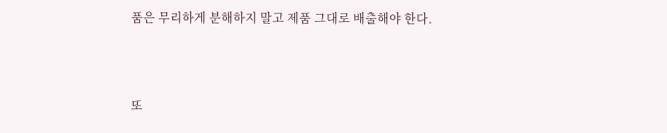품은 무리하게 분해하지 말고 제품 그대로 배출해야 한다.



또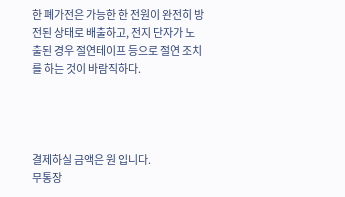한 폐가전은 가능한 한 전원이 완전히 방전된 상태로 배출하고, 전지 단자가 노출된 경우 절연테이프 등으로 절연 조치를 하는 것이 바람직하다.




결제하실 금액은 원 입니다.
무통장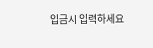입금시 입력하세요